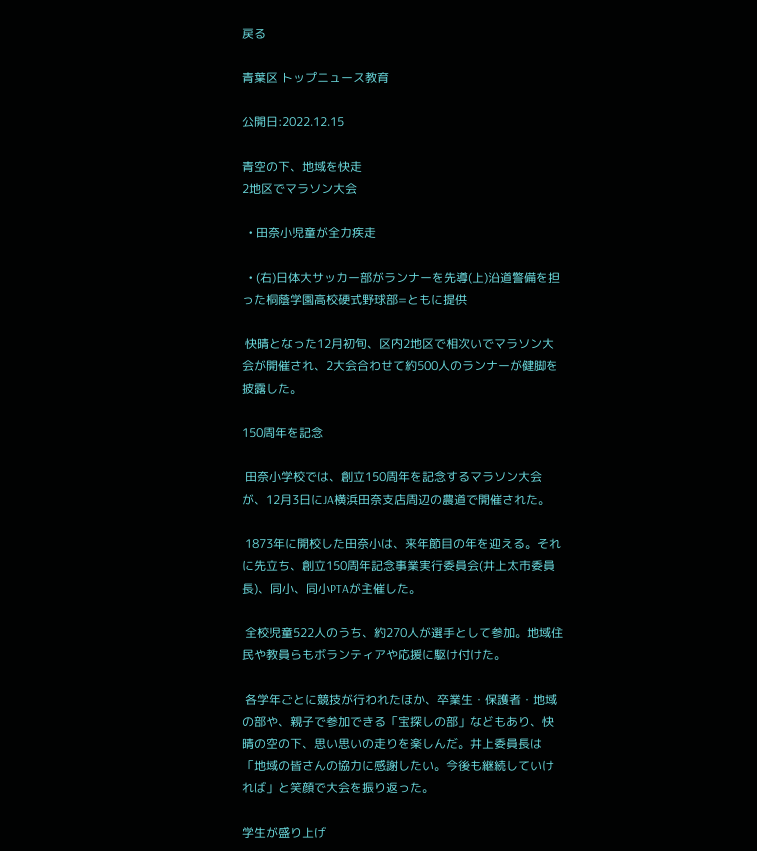戻る

青葉区 トップニュース教育

公開日:2022.12.15

青空の下、地域を快走
2地区でマラソン大会

  • 田奈小児童が全力疾走

  • (右)日体大サッカー部がランナーを先導(上)沿道警備を担った桐蔭学園高校硬式野球部=ともに提供

 快晴となった12月初旬、区内2地区で相次いでマラソン大会が開催され、2大会合わせて約500人のランナーが健脚を披露した。

150周年を記念

 田奈小学校では、創立150周年を記念するマラソン大会が、12月3日にJA横浜田奈支店周辺の農道で開催された。

 1873年に開校した田奈小は、来年節目の年を迎える。それに先立ち、創立150周年記念事業実行委員会(井上太市委員長)、同小、同小PTAが主催した。

 全校児童522人のうち、約270人が選手として参加。地域住民や教員らもボランティアや応援に駆け付けた。

 各学年ごとに競技が行われたほか、卒業生・保護者・地域の部や、親子で参加できる「宝探しの部」などもあり、快晴の空の下、思い思いの走りを楽しんだ。井上委員長は「地域の皆さんの協力に感謝したい。今後も継続していければ」と笑顔で大会を振り返った。

学生が盛り上げ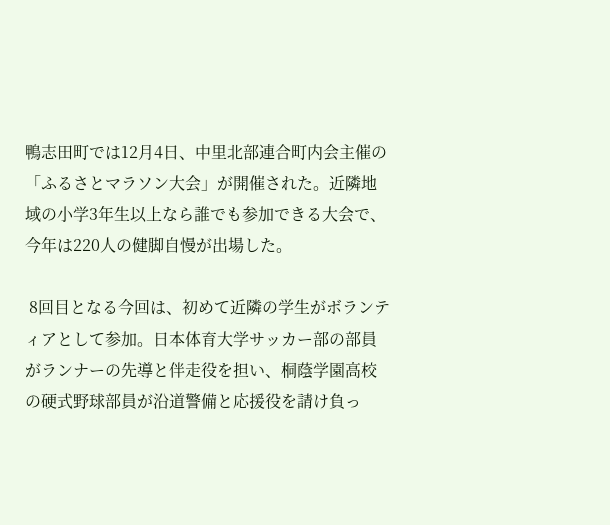鴨志田町では12月4日、中里北部連合町内会主催の「ふるさとマラソン大会」が開催された。近隣地域の小学3年生以上なら誰でも参加できる大会で、今年は220人の健脚自慢が出場した。

 8回目となる今回は、初めて近隣の学生がボランティアとして参加。日本体育大学サッカー部の部員がランナーの先導と伴走役を担い、桐蔭学園高校の硬式野球部員が沿道警備と応援役を請け負っ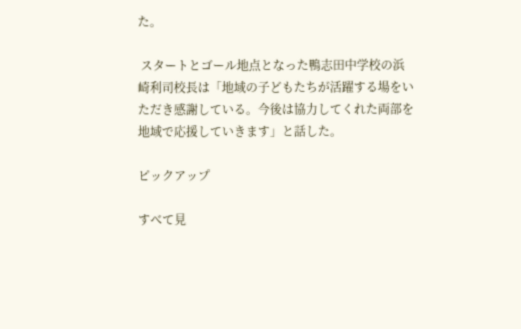た。

 スタートとゴール地点となった鴨志田中学校の浜崎利司校長は「地域の子どもたちが活躍する場をいただき感謝している。今後は協力してくれた両部を地域で応援していきます」と話した。

ピックアップ

すべて見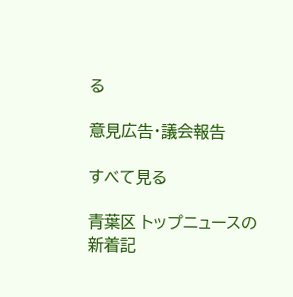る

意見広告・議会報告

すべて見る

青葉区 トップニュースの新着記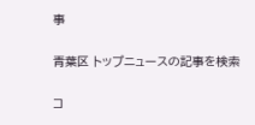事

青葉区 トップニュースの記事を検索

コ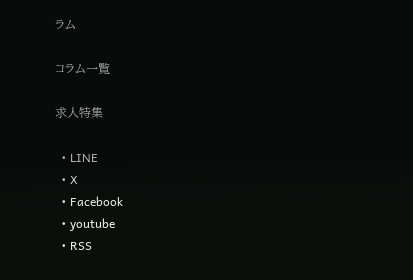ラム

コラム一覧

求人特集

  • LINE
  • X
  • Facebook
  • youtube
  • RSS